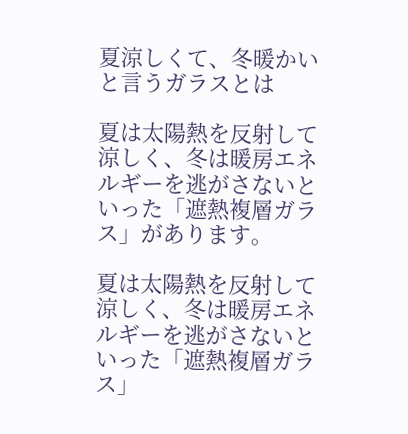夏涼しくて、冬暖かいと言うガラスとは

夏は太陽熱を反射して涼しく、冬は暖房エネルギーを逃がさないといった「遮熱複層ガラス」があります。

夏は太陽熱を反射して涼しく、冬は暖房エネルギーを逃がさないといった「遮熱複層ガラス」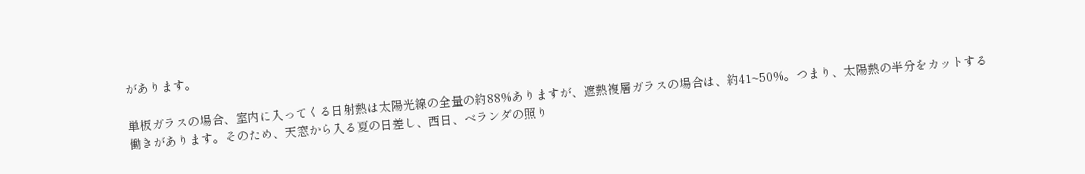があります。

単板ガラスの場合、室内に入ってくる日射熱は太陽光線の全量の約88%ありますが、遮熱複層ガラスの場合は、約41~50%。つまり、太陽熱の半分をカットする働きがあります。そのため、天窓から入る夏の日差し、西日、ベランダの照り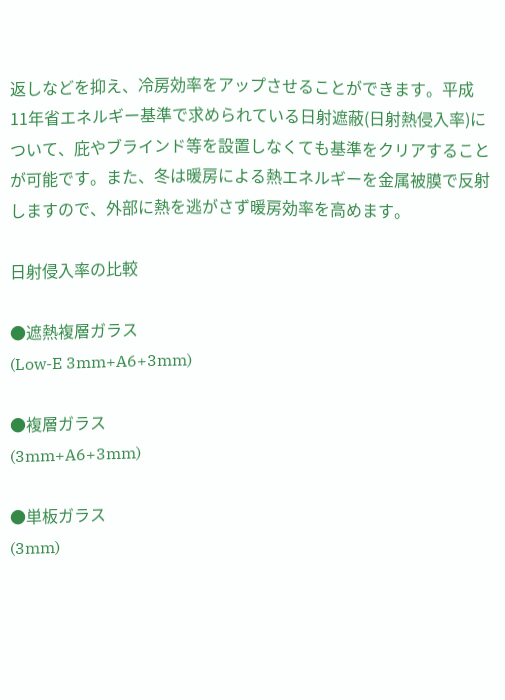返しなどを抑え、冷房効率をアップさせることができます。平成11年省エネルギー基準で求められている日射遮蔽(日射熱侵入率)について、庇やブラインド等を設置しなくても基準をクリアすることが可能です。また、冬は暖房による熱エネルギーを金属被膜で反射しますので、外部に熱を逃がさず暖房効率を高めます。

日射侵入率の比較

●遮熱複層ガラス
(Low-E 3mm+A6+3mm)

●複層ガラス
(3mm+A6+3mm)

●単板ガラス
(3mm)